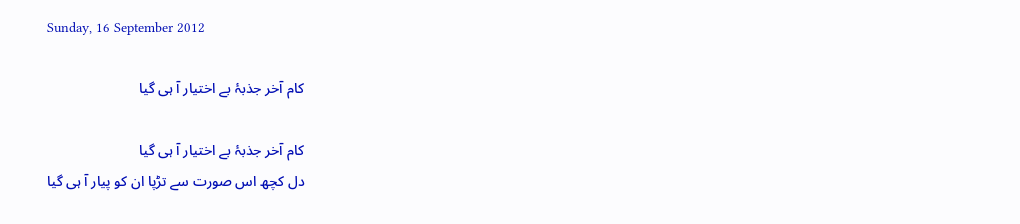Sunday, 16 September 2012

کام آخر جذبۂ بے اختیار آ ہی گیا

کام آخر جذبۂ بے اختیار آ ہی گیا
دل کچھ اس صورت سے تڑپا ان کو پیار آ ہی گیا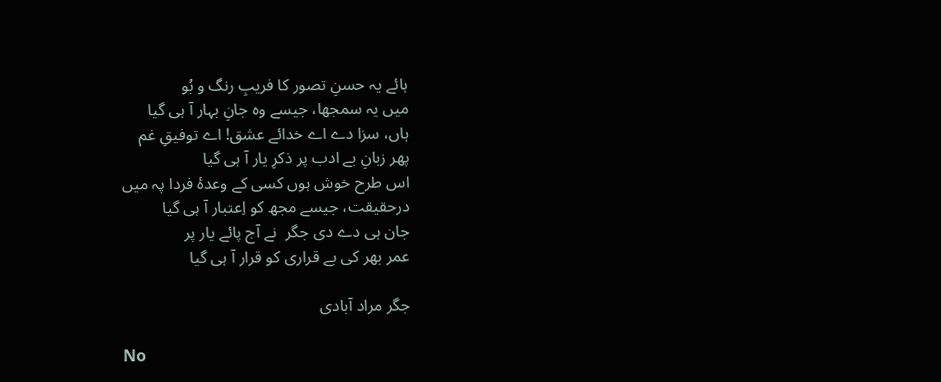ہائے یہ حسنِ تصور کا فریبِ رنگ و بُو
میں یہ سمجھا، جیسے وہ جانِ بہار آ ہی گیا
ہاں، سزا دے اے خدائے عشق! اے توفیقِ غم
پھر زبانِ بے ادب پر ذکرِ یار آ ہی گیا
اس طرح خوش ہوں کسی کے وعدۂ فردا پہ میں
درحقیقت، جیسے مجھ کو اِعتبار آ ہی گیا
جان ہی دے دی جگر  نے آج پائے یار پر
عمر بھر کی بے قراری کو قرار آ ہی گیا

جگر مراد آبادی

No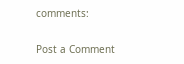comments:

Post a Comment